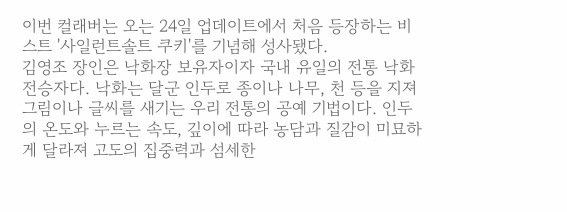이번 컬래버는 오는 24일 업데이트에서 처음 등장하는 비스트 '사일런트솔트 쿠키'를 기념해 성사됐다.
김영조 장인은 낙화장 보유자이자 국내 유일의 전통 낙화 전승자다. 낙화는 달군 인두로 종이나 나무, 천 등을 지져 그림이나 글씨를 새기는 우리 전통의 공예 기법이다. 인두의 온도와 누르는 속도, 깊이에 따라 농담과 질감이 미묘하게 달라져 고도의 집중력과 섬세한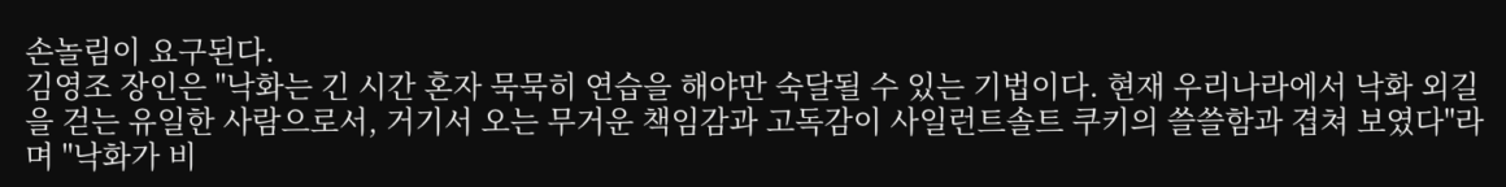손놀림이 요구된다.
김영조 장인은 "낙화는 긴 시간 혼자 묵묵히 연습을 해야만 숙달될 수 있는 기법이다. 현재 우리나라에서 낙화 외길을 걷는 유일한 사람으로서, 거기서 오는 무거운 책임감과 고독감이 사일런트솔트 쿠키의 쓸쓸함과 겹쳐 보였다"라며 "낙화가 비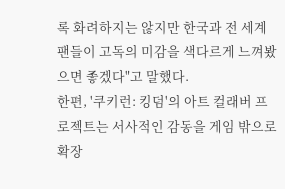록 화려하지는 않지만 한국과 전 세계 팬들이 고독의 미감을 색다르게 느껴봤으면 좋겠다"고 말했다.
한편, '쿠키런: 킹덤'의 아트 컬래버 프로젝트는 서사적인 감동을 게임 밖으로 확장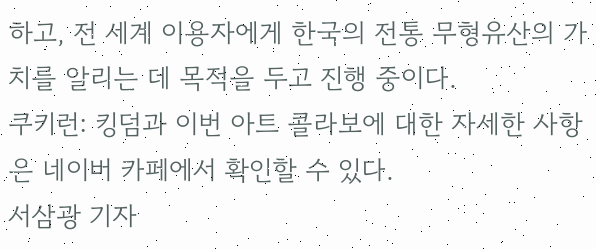하고, 전 세계 이용자에게 한국의 전통 무형유산의 가치를 알리는 데 목적을 두고 진행 중이다.
쿠키런: 킹덤과 이번 아트 콜라보에 대한 자세한 사항은 네이버 카페에서 확인할 수 있다.
서삼광 기자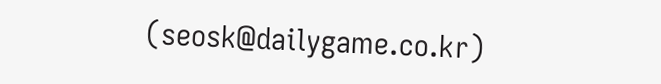(seosk@dailygame.co.kr)